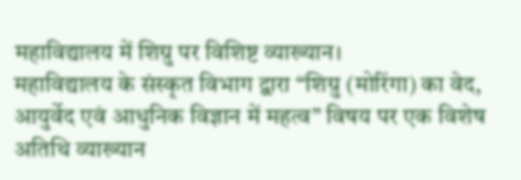महाविद्यालय में शिग्रु पर विशिष्ट व्याख्यान।
महाविद्यालय के संस्कृत विभाग द्वारा “शिग्रु (मोरिंगा) का वेद, आयुर्वेद एवं आधुनिक विज्ञान में महत्व” विषय पर एक विशेष अतिथि व्याख्यान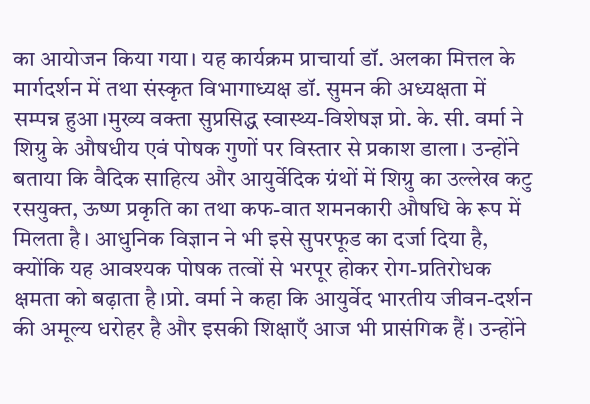का आयोजन किया गया। यह कार्यक्रम प्राचार्या डॉ. अलका मित्तल के मार्गदर्शन में तथा संस्कृत विभागाध्यक्ष डॉ. सुमन की अध्यक्षता में सम्पन्न हुआ।मुख्य वक्ता सुप्रसिद्ध स्वास्थ्य-विशेषज्ञ प्रो. के. सी. वर्मा ने शिग्रु के औषधीय एवं पोषक गुणों पर विस्तार से प्रकाश डाला। उन्होंने बताया कि वैदिक साहित्य और आयुर्वेदिक ग्रंथों में शिग्रु का उल्लेख कटु रसयुक्त, ऊष्ण प्रकृति का तथा कफ-वात शमनकारी औषधि के रूप में मिलता है। आधुनिक विज्ञान ने भी इसे सुपरफूड का दर्जा दिया है, क्योंकि यह आवश्यक पोषक तत्वों से भरपूर होकर रोग-प्रतिरोधक क्षमता को बढ़ाता है।प्रो. वर्मा ने कहा कि आयुर्वेद भारतीय जीवन-दर्शन की अमूल्य धरोहर है और इसकी शिक्षाएँ आज भी प्रासंगिक हैं। उन्होंने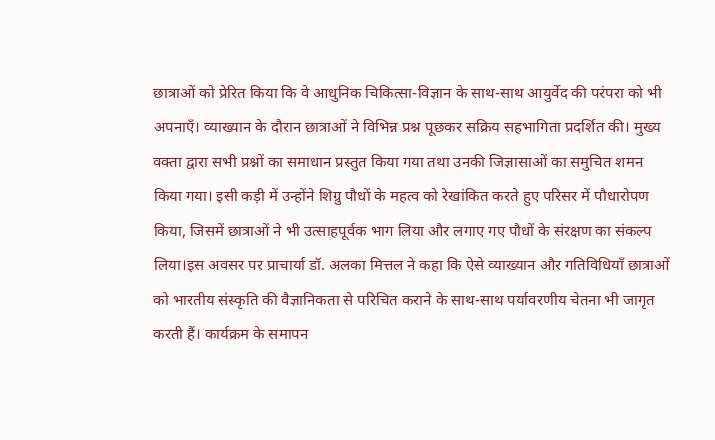छात्राओं को प्रेरित किया कि वे आधुनिक चिकित्सा-विज्ञान के साथ-साथ आयुर्वेद की परंपरा को भी अपनाएँ। व्याख्यान के दौरान छात्राओं ने विभिन्न प्रश्न पूछकर सक्रिय सहभागिता प्रदर्शित की। मुख्य वक्ता द्वारा सभी प्रश्नों का समाधान प्रस्तुत किया गया तथा उनकी जिज्ञासाओं का समुचित शमन किया गया। इसी कड़ी में उन्होंने शिग्रु पौधों के महत्व को रेखांकित करते हुए परिसर में पौधारोपण किया, जिसमें छात्राओं ने भी उत्साहपूर्वक भाग लिया और लगाए गए पौधों के संरक्षण का संकल्प लिया।इस अवसर पर प्राचार्या डॉ. अलका मित्तल ने कहा कि ऐसे व्याख्यान और गतिविधियाँ छात्राओं को भारतीय संस्कृति की वैज्ञानिकता से परिचित कराने के साथ-साथ पर्यावरणीय चेतना भी जागृत करती हैं। कार्यक्रम के समापन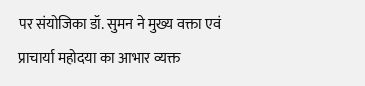पर संयोजिका डॉ. सुमन ने मुख्य वक्ता एवं प्राचार्या महोदया का आभार व्यक्त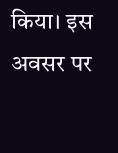किया। इस अवसर पर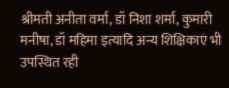श्रीमती अनीता वर्मा, डॉ निशा शर्मा, कुमारी मनीषा, डॉ महिमा इत्यादि अन्य शिक्षिकाएं भी उपस्थित रही